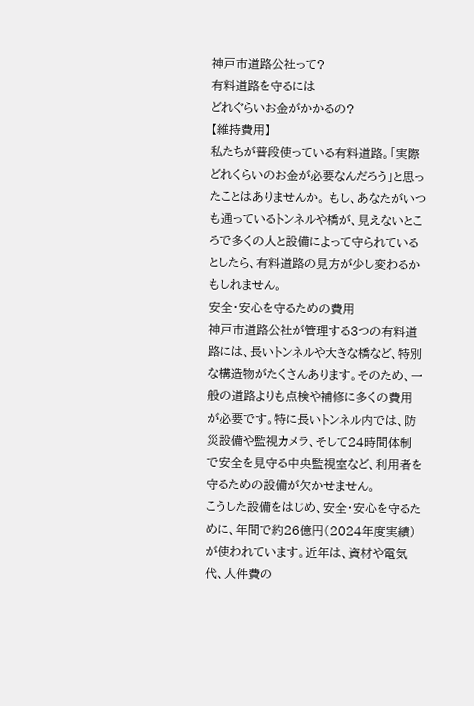神戸市道路公社って?
有料道路を守るには
どれぐらいお金がかかるの?
【維持費用】
私たちが普段使っている有料道路。「実際どれくらいのお金が必要なんだろう」と思ったことはありませんか。 もし、あなたがいつも通っているトンネルや橋が、見えないところで多くの人と設備によって守られているとしたら、有料道路の見方が少し変わるかもしれません。
安全・安心を守るための費用
神戸市道路公社が管理する3つの有料道路には、長いトンネルや大きな橋など、特別な構造物がたくさんあります。そのため、一般の道路よりも点検や補修に多くの費用が必要です。特に長いトンネル内では、防災設備や監視カメラ、そして24時間体制で安全を見守る中央監視室など、利用者を守るための設備が欠かせません。
こうした設備をはじめ、安全・安心を守るために、年間で約26億円(2024年度実績)が使われています。近年は、資材や電気代、人件費の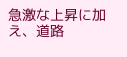急激な上昇に加え、道路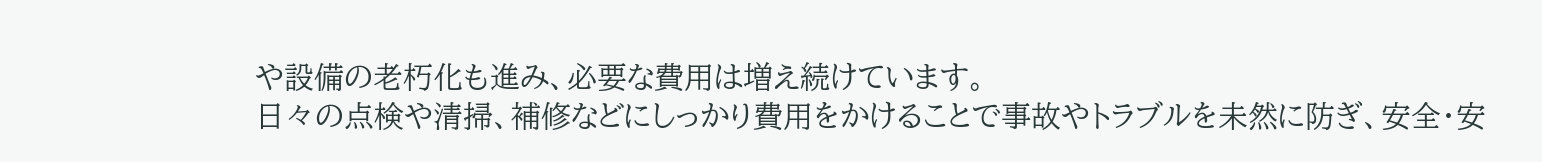や設備の老朽化も進み、必要な費用は増え続けています。
日々の点検や清掃、補修などにしっかり費用をかけることで事故やトラブルを未然に防ぎ、安全・安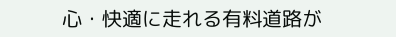心・快適に走れる有料道路が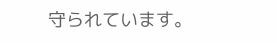守られています。